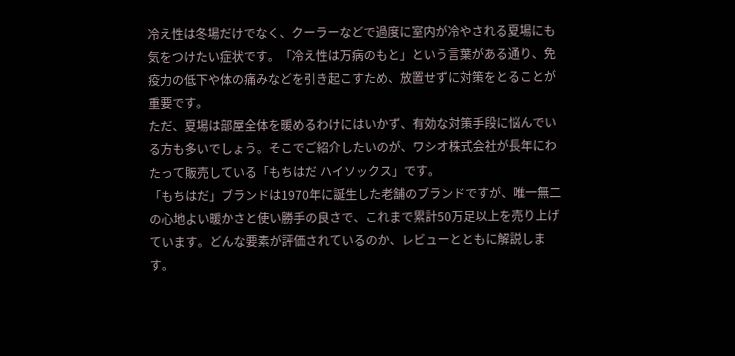冷え性は冬場だけでなく、クーラーなどで過度に室内が冷やされる夏場にも気をつけたい症状です。「冷え性は万病のもと」という言葉がある通り、免疫力の低下や体の痛みなどを引き起こすため、放置せずに対策をとることが重要です。
ただ、夏場は部屋全体を暖めるわけにはいかず、有効な対策手段に悩んでいる方も多いでしょう。そこでご紹介したいのが、ワシオ株式会社が長年にわたって販売している「もちはだ ハイソックス」です。
「もちはだ」ブランドは1970年に誕生した老舗のブランドですが、唯一無二の心地よい暖かさと使い勝手の良さで、これまで累計50万足以上を売り上げています。どんな要素が評価されているのか、レビューとともに解説します。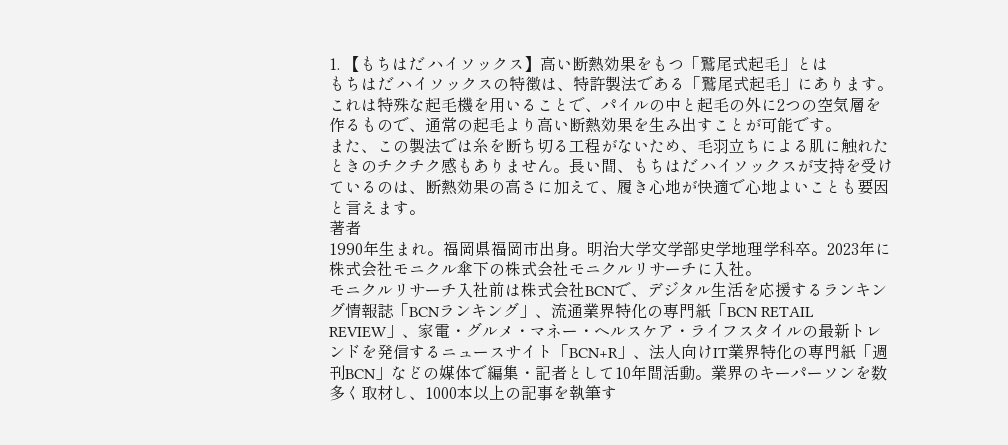1. 【もちはだ ハイソックス】高い断熱効果をもつ「鷲尾式起毛」とは
もちはだ ハイソックスの特徴は、特許製法である「鷲尾式起毛」にあります。これは特殊な起毛機を用いることで、パイルの中と起毛の外に2つの空気層を作るもので、通常の起毛より高い断熱効果を生み出すことが可能です。
また、この製法では糸を断ち切る工程がないため、毛羽立ちによる肌に触れたときのチクチク感もありません。長い間、もちはだ ハイソックスが支持を受けているのは、断熱効果の高さに加えて、履き心地が快適で心地よいことも要因と言えます。
著者
1990年生まれ。福岡県福岡市出身。明治大学文学部史学地理学科卒。2023年に株式会社モニクル傘下の株式会社モニクルリサーチに入社。
モニクルリサーチ入社前は株式会社BCNで、デジタル生活を応援するランキング情報誌「BCNランキング」、流通業界特化の専門紙「BCN RETAIL REVIEW」、家電・グルメ・マネー・ヘルスケア・ライフスタイルの最新トレンドを発信するニュースサイト「BCN+R」、法人向けIT業界特化の専門紙「週刊BCN」などの媒体で編集・記者として10年間活動。業界のキーパーソンを数多く取材し、1000本以上の記事を執筆す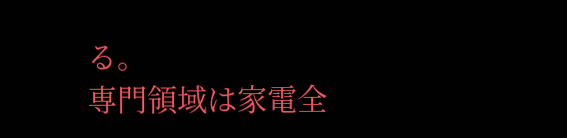る。
専門領域は家電全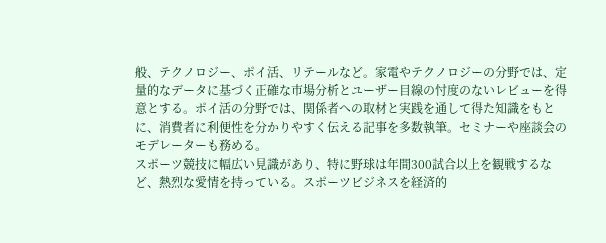般、テクノロジー、ポイ活、リテールなど。家電やテクノロジーの分野では、定量的なデータに基づく正確な市場分析とユーザー目線の忖度のないレビューを得意とする。ポイ活の分野では、関係者への取材と実践を通して得た知識をもとに、消費者に利便性を分かりやすく伝える記事を多数執筆。セミナーや座談会のモデレーターも務める。
スポーツ競技に幅広い見識があり、特に野球は年間300試合以上を観戦するなど、熱烈な愛情を持っている。スポーツビジネスを経済的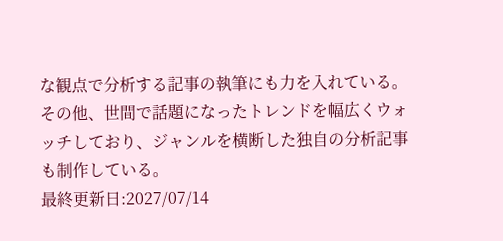な観点で分析する記事の執筆にも力を入れている。その他、世間で話題になったトレンドを幅広くウォッチしており、ジャンルを横断した独自の分析記事も制作している。
最終更新日:2027/07/14